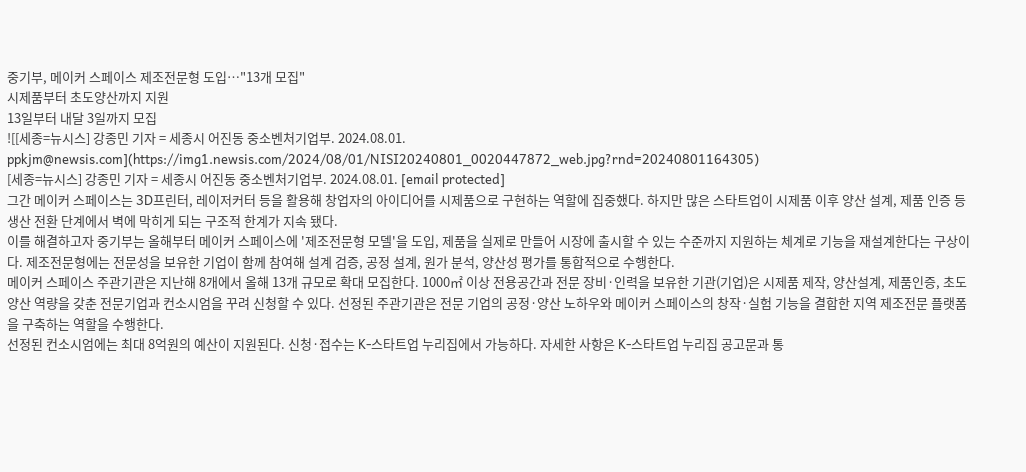중기부, 메이커 스페이스 제조전문형 도입…"13개 모집"
시제품부터 초도양산까지 지원
13일부터 내달 3일까지 모집
![[세종=뉴시스] 강종민 기자 = 세종시 어진동 중소벤처기업부. 2024.08.01. ppkjm@newsis.com](https://img1.newsis.com/2024/08/01/NISI20240801_0020447872_web.jpg?rnd=20240801164305)
[세종=뉴시스] 강종민 기자 = 세종시 어진동 중소벤처기업부. 2024.08.01. [email protected]
그간 메이커 스페이스는 3D프린터, 레이저커터 등을 활용해 창업자의 아이디어를 시제품으로 구현하는 역할에 집중했다. 하지만 많은 스타트업이 시제품 이후 양산 설계, 제품 인증 등 생산 전환 단계에서 벽에 막히게 되는 구조적 한계가 지속 됐다.
이를 해결하고자 중기부는 올해부터 메이커 스페이스에 '제조전문형 모델'을 도입, 제품을 실제로 만들어 시장에 출시할 수 있는 수준까지 지원하는 체계로 기능을 재설계한다는 구상이다. 제조전문형에는 전문성을 보유한 기업이 함께 참여해 설계 검증, 공정 설계, 원가 분석, 양산성 평가를 통합적으로 수행한다.
메이커 스페이스 주관기관은 지난해 8개에서 올해 13개 규모로 확대 모집한다. 1000㎡ 이상 전용공간과 전문 장비·인력을 보유한 기관(기업)은 시제품 제작, 양산설계, 제품인증, 초도양산 역량을 갖춘 전문기업과 컨소시엄을 꾸려 신청할 수 있다. 선정된 주관기관은 전문 기업의 공정·양산 노하우와 메이커 스페이스의 창작·실험 기능을 결합한 지역 제조전문 플랫폼을 구축하는 역할을 수행한다.
선정된 컨소시엄에는 최대 8억원의 예산이 지원된다. 신청·접수는 K-스타트업 누리집에서 가능하다. 자세한 사항은 K-스타트업 누리집 공고문과 통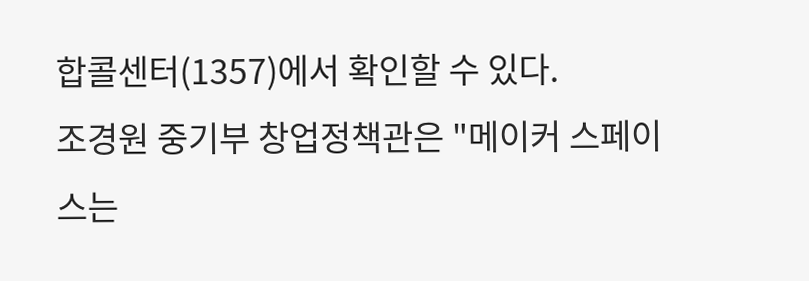합콜센터(1357)에서 확인할 수 있다.
조경원 중기부 창업정책관은 "메이커 스페이스는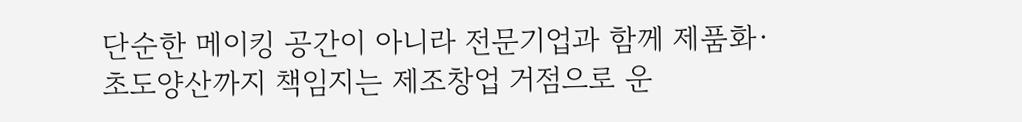단순한 메이킹 공간이 아니라 전문기업과 함께 제품화·초도양산까지 책임지는 제조창업 거점으로 운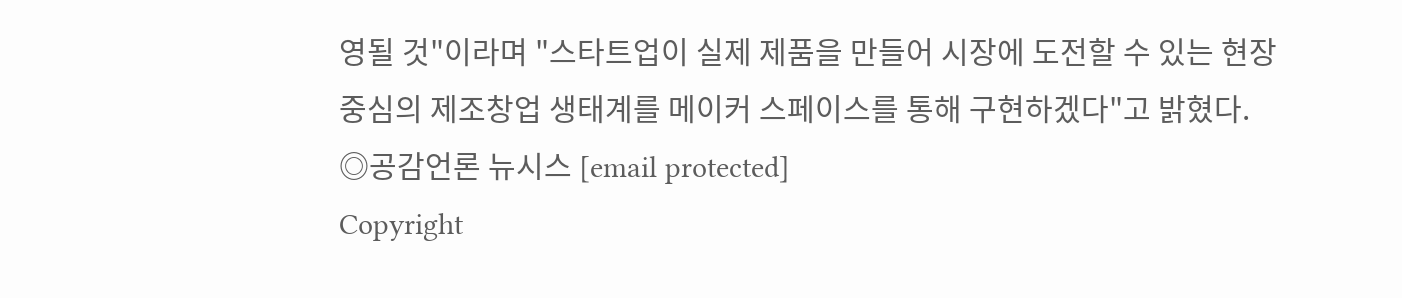영될 것"이라며 "스타트업이 실제 제품을 만들어 시장에 도전할 수 있는 현장 중심의 제조창업 생태계를 메이커 스페이스를 통해 구현하겠다"고 밝혔다.
◎공감언론 뉴시스 [email protected]
Copyright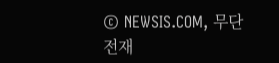© NEWSIS.COM, 무단 전재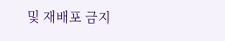및 재배포 금지